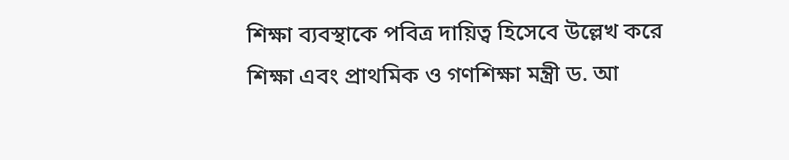শিক্ষা ব্যবস্থাকে পবিত্র দায়িত্ব হিসেবে উল্লেখ করে শিক্ষা এবং প্রাথমিক ও গণশিক্ষা মন্ত্রী ড. আ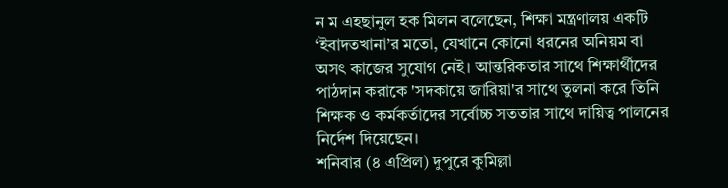ন ম এহছানুল হক মিলন বলেছেন, শিক্ষা মন্ত্রণালয় একটি ‘ইবাদতখানা’র মতো, যেখানে কোনো ধরনের অনিয়ম বা অসৎ কাজের সুযোগ নেই। আন্তরিকতার সাথে শিক্ষার্থীদের পাঠদান করাকে 'সদকায়ে জারিয়া'র সাথে তুলনা করে তিনি শিক্ষক ও কর্মকর্তাদের সর্বোচ্চ সততার সাথে দায়িত্ব পালনের নির্দেশ দিয়েছেন।
শনিবার (৪ এপ্রিল) দুপুরে কুমিল্লা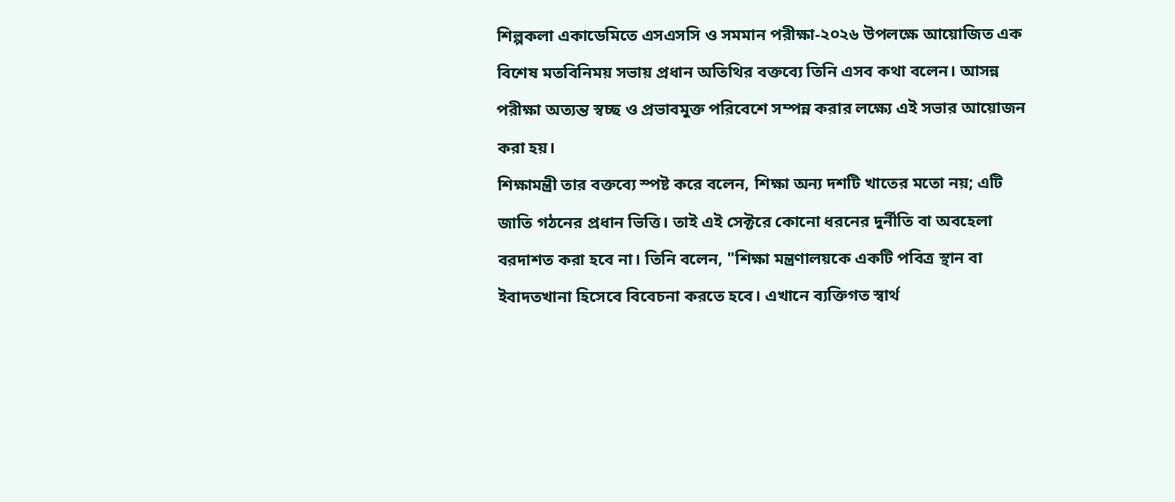শিল্পকলা একাডেমিতে এসএসসি ও সমমান পরীক্ষা-২০২৬ উপলক্ষে আয়োজিত এক বিশেষ মতবিনিময় সভায় প্রধান অতিথির বক্তব্যে তিনি এসব কথা বলেন। আসন্ন পরীক্ষা অত্যন্ত স্বচ্ছ ও প্রভাবমুক্ত পরিবেশে সম্পন্ন করার লক্ষ্যে এই সভার আয়োজন করা হয়।
শিক্ষামন্ত্রী তার বক্তব্যে স্পষ্ট করে বলেন, শিক্ষা অন্য দশটি খাতের মতো নয়; এটি জাতি গঠনের প্রধান ভিত্তি। তাই এই সেক্টরে কোনো ধরনের দুর্নীতি বা অবহেলা বরদাশত করা হবে না। তিনি বলেন, "শিক্ষা মন্ত্রণালয়কে একটি পবিত্র স্থান বা ইবাদতখানা হিসেবে বিবেচনা করতে হবে। এখানে ব্যক্তিগত স্বার্থ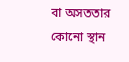বা অসততার কোনো স্থান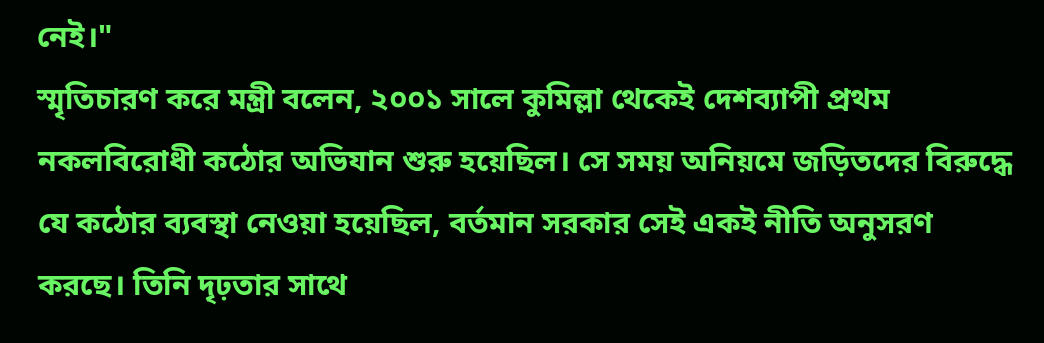নেই।"
স্মৃতিচারণ করে মন্ত্রী বলেন, ২০০১ সালে কুমিল্লা থেকেই দেশব্যাপী প্রথম নকলবিরোধী কঠোর অভিযান শুরু হয়েছিল। সে সময় অনিয়মে জড়িতদের বিরুদ্ধে যে কঠোর ব্যবস্থা নেওয়া হয়েছিল, বর্তমান সরকার সেই একই নীতি অনুসরণ করছে। তিনি দৃঢ়তার সাথে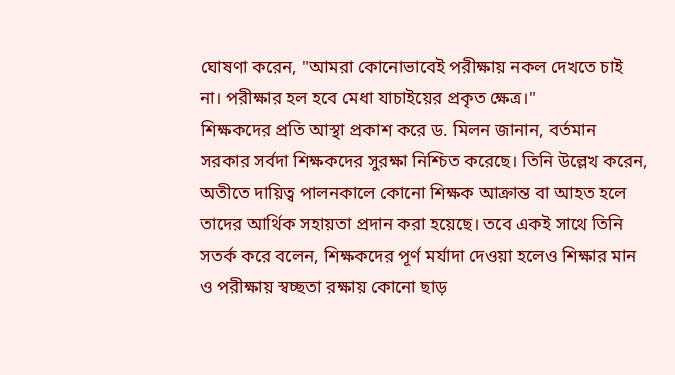ঘোষণা করেন, "আমরা কোনোভাবেই পরীক্ষায় নকল দেখতে চাই না। পরীক্ষার হল হবে মেধা যাচাইয়ের প্রকৃত ক্ষেত্র।"
শিক্ষকদের প্রতি আস্থা প্রকাশ করে ড. মিলন জানান, বর্তমান সরকার সর্বদা শিক্ষকদের সুরক্ষা নিশ্চিত করেছে। তিনি উল্লেখ করেন, অতীতে দায়িত্ব পালনকালে কোনো শিক্ষক আক্রান্ত বা আহত হলে তাদের আর্থিক সহায়তা প্রদান করা হয়েছে। তবে একই সাথে তিনি সতর্ক করে বলেন, শিক্ষকদের পূর্ণ মর্যাদা দেওয়া হলেও শিক্ষার মান ও পরীক্ষায় স্বচ্ছতা রক্ষায় কোনো ছাড়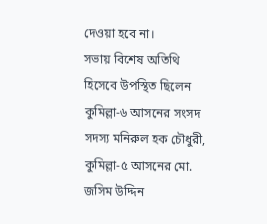দেওয়া হবে না।
সভায় বিশেষ অতিথি হিসেবে উপস্থিত ছিলেন কুমিল্লা-৬ আসনের সংসদ সদস্য মনিরুল হক চৌধুরী, কুমিল্লা-৫ আসনের মো. জসিম উদ্দিন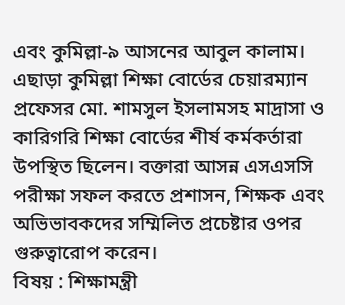এবং কুমিল্লা-৯ আসনের আবুল কালাম। এছাড়া কুমিল্লা শিক্ষা বোর্ডের চেয়ারম্যান প্রফেসর মো. শামসুল ইসলামসহ মাদ্রাসা ও কারিগরি শিক্ষা বোর্ডের শীর্ষ কর্মকর্তারা উপস্থিত ছিলেন। বক্তারা আসন্ন এসএসসি পরীক্ষা সফল করতে প্রশাসন, শিক্ষক এবং অভিভাবকদের সম্মিলিত প্রচেষ্টার ওপর গুরুত্বারোপ করেন।
বিষয় : শিক্ষামন্ত্রী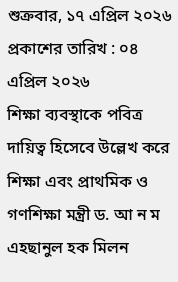শুক্রবার, ১৭ এপ্রিল ২০২৬
প্রকাশের তারিখ : ০৪ এপ্রিল ২০২৬
শিক্ষা ব্যবস্থাকে পবিত্র দায়িত্ব হিসেবে উল্লেখ করে শিক্ষা এবং প্রাথমিক ও গণশিক্ষা মন্ত্রী ড. আ ন ম এহছানুল হক মিলন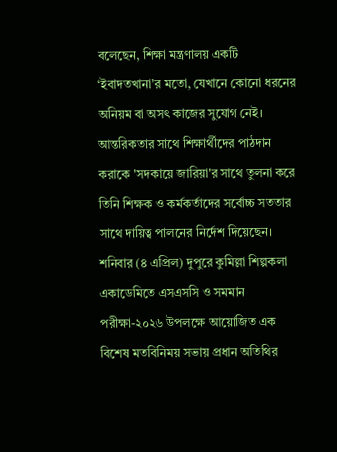বলেছেন, শিক্ষা মন্ত্রণালয় একটি ‘ইবাদতখানা’র মতো, যেখানে কোনো ধরনের অনিয়ম বা অসৎ কাজের সুযোগ নেই। আন্তরিকতার সাথে শিক্ষার্থীদের পাঠদান করাকে 'সদকায়ে জারিয়া'র সাথে তুলনা করে তিনি শিক্ষক ও কর্মকর্তাদের সর্বোচ্চ সততার সাথে দায়িত্ব পালনের নির্দেশ দিয়েছেন।
শনিবার (৪ এপ্রিল) দুপুরে কুমিল্লা শিল্পকলা একাডেমিতে এসএসসি ও সমমান পরীক্ষা-২০২৬ উপলক্ষে আয়োজিত এক বিশেষ মতবিনিময় সভায় প্রধান অতিথির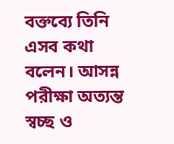বক্তব্যে তিনি এসব কথা বলেন। আসন্ন পরীক্ষা অত্যন্ত স্বচ্ছ ও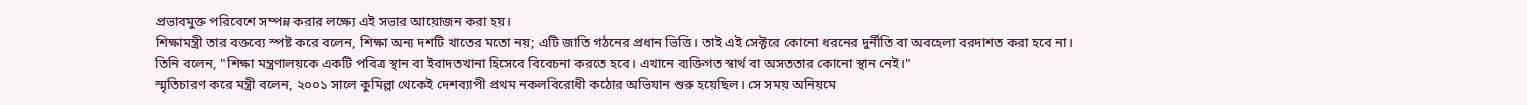প্রভাবমুক্ত পরিবেশে সম্পন্ন করার লক্ষ্যে এই সভার আয়োজন করা হয়।
শিক্ষামন্ত্রী তার বক্তব্যে স্পষ্ট করে বলেন, শিক্ষা অন্য দশটি খাতের মতো নয়; এটি জাতি গঠনের প্রধান ভিত্তি। তাই এই সেক্টরে কোনো ধরনের দুর্নীতি বা অবহেলা বরদাশত করা হবে না। তিনি বলেন, "শিক্ষা মন্ত্রণালয়কে একটি পবিত্র স্থান বা ইবাদতখানা হিসেবে বিবেচনা করতে হবে। এখানে ব্যক্তিগত স্বার্থ বা অসততার কোনো স্থান নেই।"
স্মৃতিচারণ করে মন্ত্রী বলেন, ২০০১ সালে কুমিল্লা থেকেই দেশব্যাপী প্রথম নকলবিরোধী কঠোর অভিযান শুরু হয়েছিল। সে সময় অনিয়মে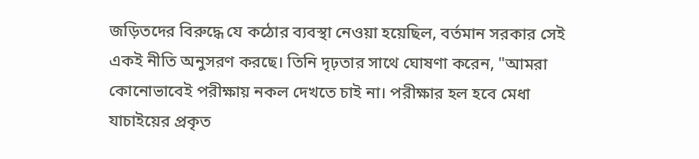জড়িতদের বিরুদ্ধে যে কঠোর ব্যবস্থা নেওয়া হয়েছিল, বর্তমান সরকার সেই একই নীতি অনুসরণ করছে। তিনি দৃঢ়তার সাথে ঘোষণা করেন, "আমরা কোনোভাবেই পরীক্ষায় নকল দেখতে চাই না। পরীক্ষার হল হবে মেধা যাচাইয়ের প্রকৃত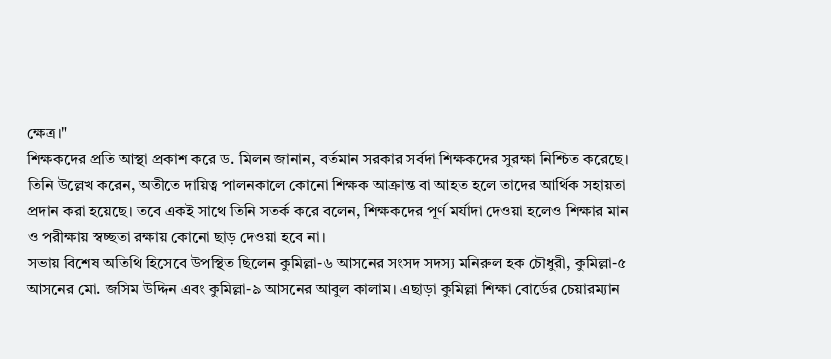ক্ষেত্র।"
শিক্ষকদের প্রতি আস্থা প্রকাশ করে ড. মিলন জানান, বর্তমান সরকার সর্বদা শিক্ষকদের সুরক্ষা নিশ্চিত করেছে। তিনি উল্লেখ করেন, অতীতে দায়িত্ব পালনকালে কোনো শিক্ষক আক্রান্ত বা আহত হলে তাদের আর্থিক সহায়তা প্রদান করা হয়েছে। তবে একই সাথে তিনি সতর্ক করে বলেন, শিক্ষকদের পূর্ণ মর্যাদা দেওয়া হলেও শিক্ষার মান ও পরীক্ষায় স্বচ্ছতা রক্ষায় কোনো ছাড় দেওয়া হবে না।
সভায় বিশেষ অতিথি হিসেবে উপস্থিত ছিলেন কুমিল্লা-৬ আসনের সংসদ সদস্য মনিরুল হক চৌধুরী, কুমিল্লা-৫ আসনের মো. জসিম উদ্দিন এবং কুমিল্লা-৯ আসনের আবুল কালাম। এছাড়া কুমিল্লা শিক্ষা বোর্ডের চেয়ারম্যান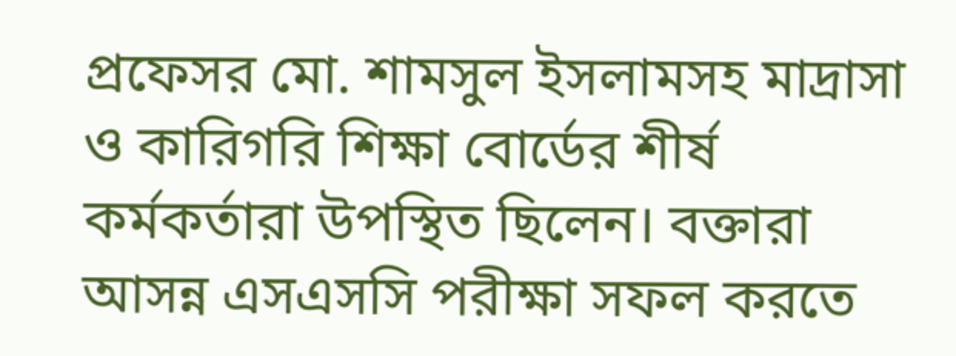প্রফেসর মো. শামসুল ইসলামসহ মাদ্রাসা ও কারিগরি শিক্ষা বোর্ডের শীর্ষ কর্মকর্তারা উপস্থিত ছিলেন। বক্তারা আসন্ন এসএসসি পরীক্ষা সফল করতে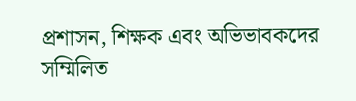প্রশাসন, শিক্ষক এবং অভিভাবকদের সম্মিলিত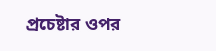প্রচেষ্টার ওপর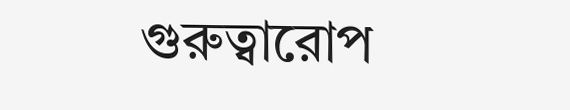গুরুত্বারোপ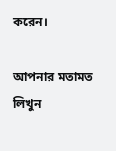করেন।

আপনার মতামত লিখুন